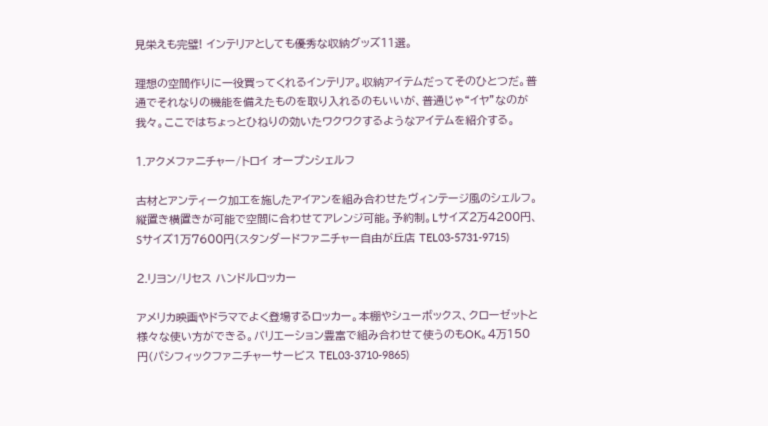見栄えも完璧! インテリアとしても優秀な収納グッズ11選。

理想の空間作りに一役買ってくれるインテリア。収納アイテムだってそのひとつだ。普通でそれなりの機能を備えたものを取り入れるのもいいが、普通じゃ“イヤ”なのが我々。ここではちょっとひねりの効いたワクワクするようなアイテムを紹介する。

1.アクメファニチャー/トロイ オープンシェルフ

古材とアンティーク加工を施したアイアンを組み合わせたヴィンテージ風のシェルフ。縦置き横置きが可能で空間に合わせてアレンジ可能。予約制。Lサイズ2万4200円、Sサイズ1万7600円(スタンダードファニチャー自由が丘店 TEL03-5731-9715)

2.リヨン/リセス ハンドルロッカー

アメリカ映画やドラマでよく登場するロッカー。本棚やシューボックス、クローゼットと様々な使い方ができる。バリエーション豊富で組み合わせて使うのもOK。4万150円(パシフィックファニチャーサービス TEL03-3710-9865)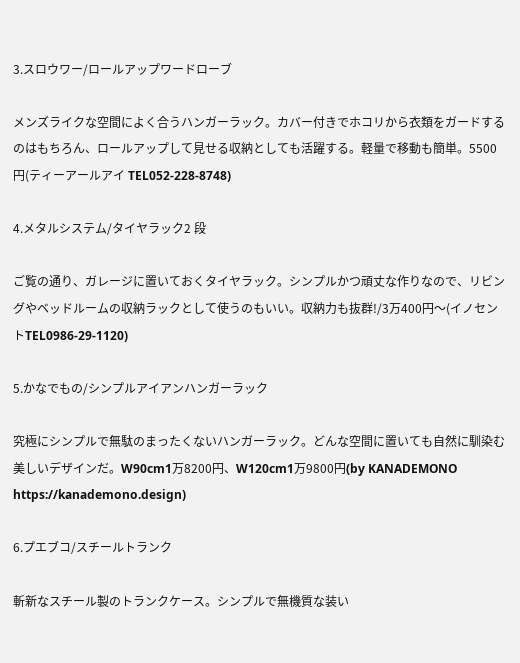3.スロウワー/ロールアップワードローブ

メンズライクな空間によく合うハンガーラック。カバー付きでホコリから衣類をガードするのはもちろん、ロールアップして見せる収納としても活躍する。軽量で移動も簡単。5500円(ティーアールアイ TEL052-228-8748)

4.メタルシステム/タイヤラック2 段

ご覧の通り、ガレージに置いておくタイヤラック。シンプルかつ頑丈な作りなので、リビングやベッドルームの収納ラックとして使うのもいい。収納力も抜群!/3万400円〜(イノセントTEL0986-29-1120)

5.かなでもの/シンプルアイアンハンガーラック

究極にシンプルで無駄のまったくないハンガーラック。どんな空間に置いても自然に馴染む美しいデザインだ。W90cm1万8200円、W120cm1万9800円(by KANADEMONO https://kanademono.design)

6.プエブコ/スチールトランク

斬新なスチール製のトランクケース。シンプルで無機質な装い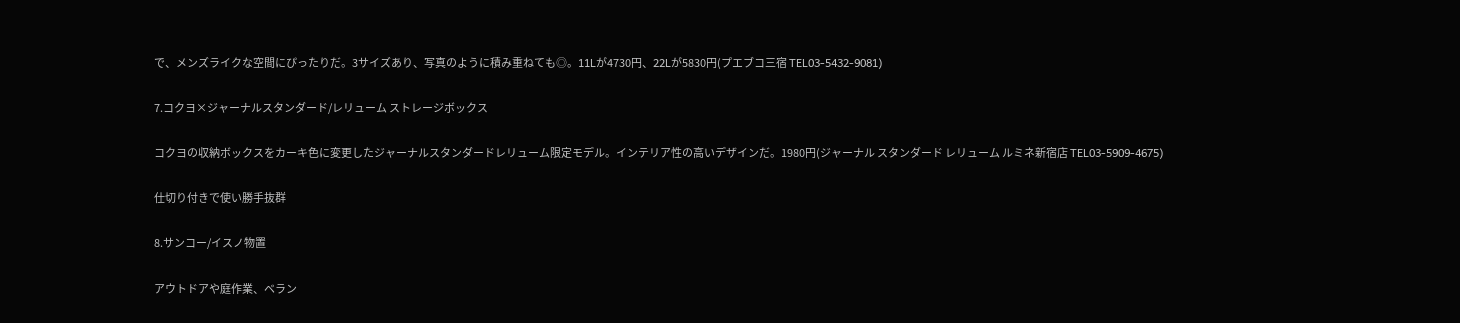で、メンズライクな空間にぴったりだ。3サイズあり、写真のように積み重ねても◎。11Lが4730円、22Lが5830円(プエブコ三宿 TEL03-5432-9081)

7.コクヨ×ジャーナルスタンダード/レリューム ストレージボックス

コクヨの収納ボックスをカーキ色に変更したジャーナルスタンダードレリューム限定モデル。インテリア性の高いデザインだ。1980円(ジャーナル スタンダード レリューム ルミネ新宿店 TEL03-5909-4675)

仕切り付きで使い勝手抜群

8.サンコー/イスノ物置

アウトドアや庭作業、ベラン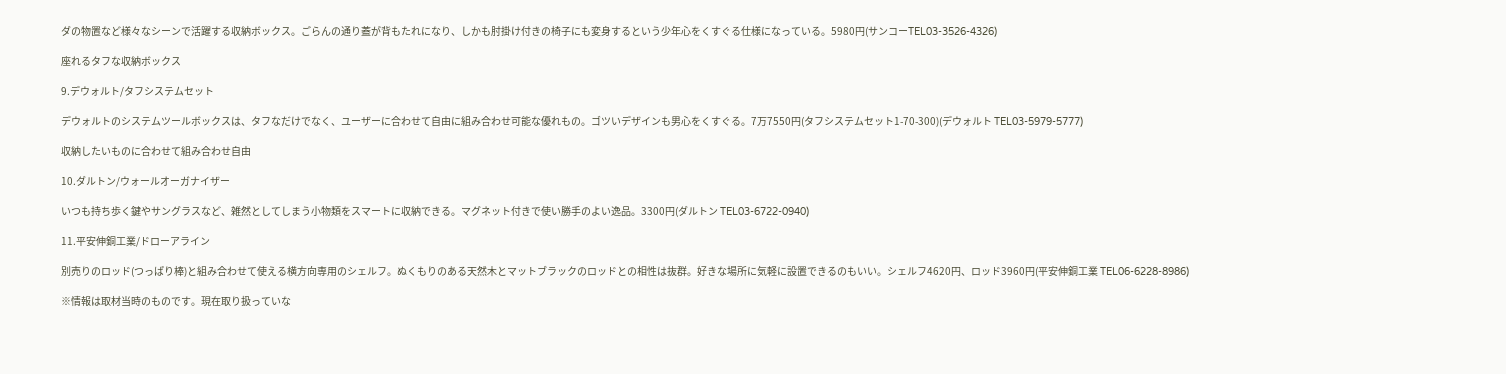ダの物置など様々なシーンで活躍する収納ボックス。ごらんの通り蓋が背もたれになり、しかも肘掛け付きの椅子にも変身するという少年心をくすぐる仕様になっている。5980円(サンコーTEL03-3526-4326)

座れるタフな収納ボックス

9.デウォルト/タフシステムセット

デウォルトのシステムツールボックスは、タフなだけでなく、ユーザーに合わせて自由に組み合わせ可能な優れもの。ゴツいデザインも男心をくすぐる。7万7550円(タフシステムセット1-70-300)(デウォルト TEL03-5979-5777)

収納したいものに合わせて組み合わせ自由

10.ダルトン/ウォールオーガナイザー

いつも持ち歩く鍵やサングラスなど、雑然としてしまう小物類をスマートに収納できる。マグネット付きで使い勝手のよい逸品。3300円(ダルトン TEL03-6722-0940)

11.平安伸銅工業/ドローアライン

別売りのロッド(つっぱり棒)と組み合わせて使える横方向専用のシェルフ。ぬくもりのある天然木とマットブラックのロッドとの相性は抜群。好きな場所に気軽に設置できるのもいい。シェルフ4620円、ロッド3960円(平安伸銅工業 TEL06-6228-8986)

※情報は取材当時のものです。現在取り扱っていな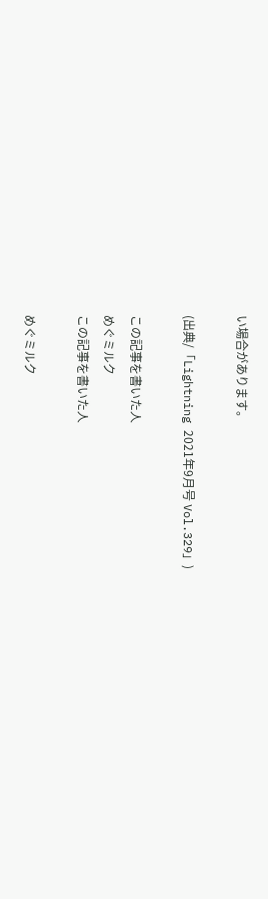い場合があります。

(出典/「Lightning 2021年9月号 Vol.329」)

この記事を書いた人
めぐミルク
この記事を書いた人

めぐミルク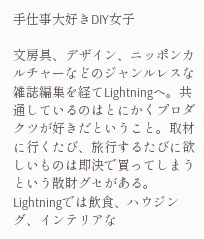手仕事大好きDIY女子

文房具、デザイン、ニッポンカルチャーなどのジャンルレスな雑誌編集を経てLightningへ。共通しているのはとにかくプロダクツが好きだということ。取材に行くたび、旅行するたびに欲しいものは即決で買ってしまうという散財グセがある。Lightningでは飲食、ハウジング、インテリアな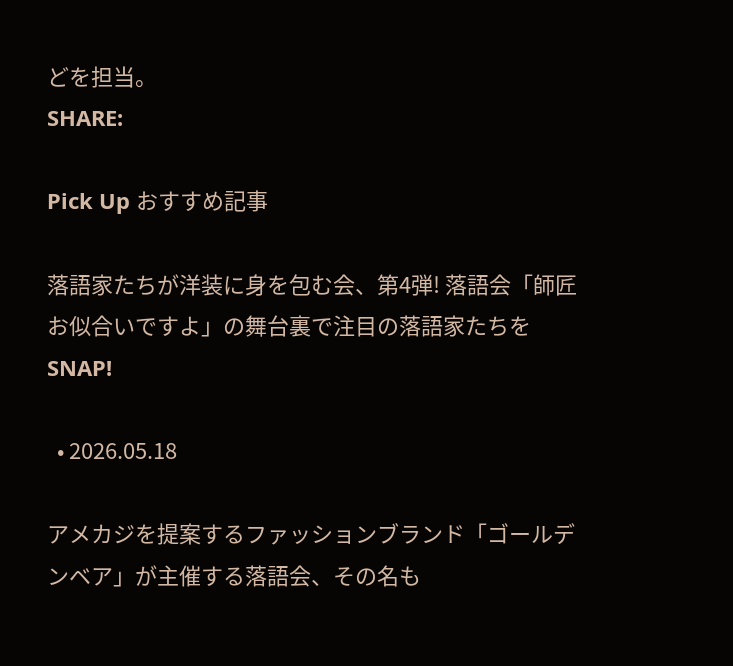どを担当。
SHARE:

Pick Up おすすめ記事

落語家たちが洋装に身を包む会、第4弾! 落語会「師匠お似合いですよ」の舞台裏で注目の落語家たちをSNAP!

  • 2026.05.18

アメカジを提案するファッションブランド「ゴールデンベア」が主催する落語会、その名も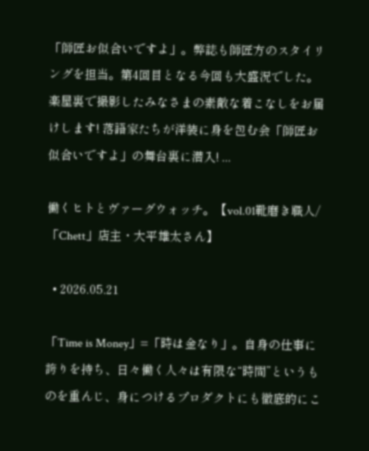「師匠お似合いですよ」。弊誌も師匠方のスタイリングを担当。第4回目となる今回も大盛況でした。楽屋裏で撮影したみなさまの素敵な着こなしをお届けします! 落語家たちが洋装に身を包む会「師匠お似合いですよ」の舞台裏に潜入! ...

働くヒトとヴァーグウォッチ。【vol.01靴磨き職人/「Chett」店主・大平雄太さん】

  • 2026.05.21

「Time is Money」=「時は金なり」。自身の仕事に誇りを持ち、日々働く人々は有限な“時間”というものを重んじ、身につけるプロダクトにも徹底的にこ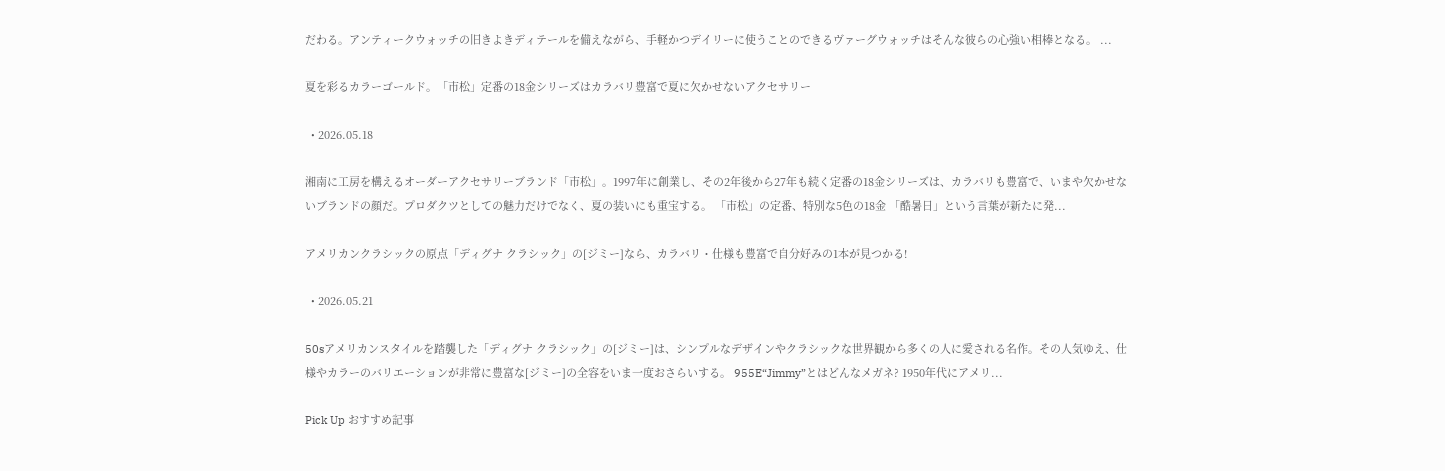だわる。アンティークウォッチの旧きよきディテールを備えながら、手軽かつデイリーに使うことのできるヴァーグウォッチはそんな彼らの心強い相棒となる。 ...

夏を彩るカラーゴールド。「市松」定番の18金シリーズはカラバリ豊富で夏に欠かせないアクセサリー

  • 2026.05.18

湘南に工房を構えるオーダーアクセサリーブランド「市松」。1997年に創業し、その2年後から27年も続く定番の18金シリーズは、カラバリも豊富で、いまや欠かせないブランドの顔だ。プロダクツとしての魅力だけでなく、夏の装いにも重宝する。 「市松」の定番、特別な5色の18金 「酷暑日」という言葉が新たに発...

アメリカンクラシックの原点「ディグナ クラシック」の[ジミー]なら、カラバリ・仕様も豊富で自分好みの1本が見つかる!

  • 2026.05.21

50sアメリカンスタイルを踏襲した「ディグナ クラシック」の[ジミー]は、シンプルなデザインやクラシックな世界観から多くの人に愛される名作。その人気ゆえ、仕様やカラーのバリエーションが非常に豊富な[ジミー]の全容をいま一度おさらいする。 955E“Jimmy”とはどんなメガネ? 1950年代にアメリ...

Pick Up おすすめ記事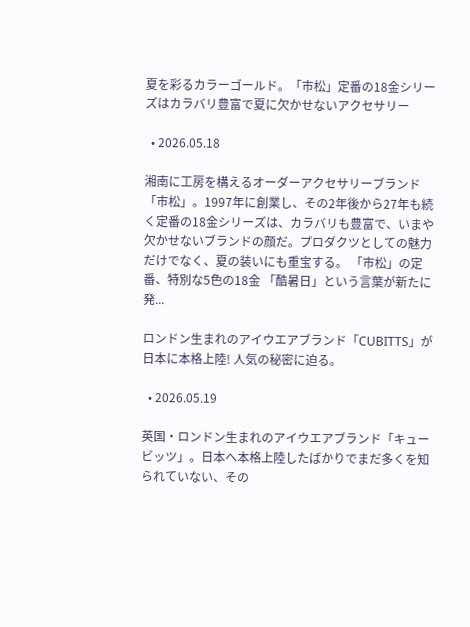夏を彩るカラーゴールド。「市松」定番の18金シリーズはカラバリ豊富で夏に欠かせないアクセサリー

  • 2026.05.18

湘南に工房を構えるオーダーアクセサリーブランド「市松」。1997年に創業し、その2年後から27年も続く定番の18金シリーズは、カラバリも豊富で、いまや欠かせないブランドの顔だ。プロダクツとしての魅力だけでなく、夏の装いにも重宝する。 「市松」の定番、特別な5色の18金 「酷暑日」という言葉が新たに発...

ロンドン生まれのアイウエアブランド「CUBITTS」が日本に本格上陸! 人気の秘密に迫る。

  • 2026.05.19

英国・ロンドン生まれのアイウエアブランド「キュービッツ」。日本へ本格上陸したばかりでまだ多くを知られていない、その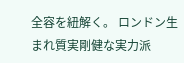全容を紐解く。 ロンドン生まれ質実剛健な実力派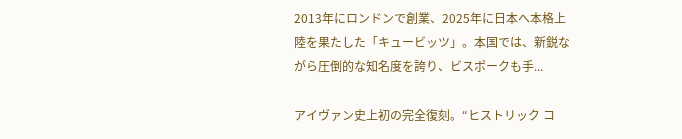2013年にロンドンで創業、2025年に日本へ本格上陸を果たした「キュービッツ」。本国では、新鋭ながら圧倒的な知名度を誇り、ビスポークも手...

アイヴァン史上初の完全復刻。“ヒストリック コ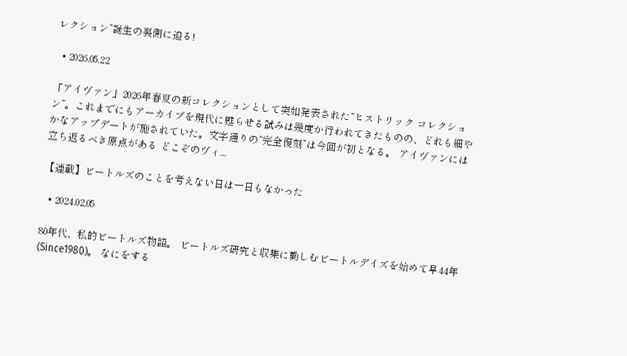レクション”誕生の裏側に迫る!

  • 2026.05.22

「アイヴァン」2026年春夏の新コレクションとして突如発表された“ヒストリック コレクション”。これまでにもアーカイブを現代に甦らせる試みは幾度か行われてきたものの、どれも細やかなアップデートが施されていた。文字通りの“完全復刻”は今回が初となる。 アイヴァンには立ち返るべき原点がある どこぞのヴィ...

【連載】ビートルズのことを考えない日は一日もなかった

  • 2024.02.05

80年代、私的ビートルズ物語。 ビートルズ研究と収集に勤しむビートルデイズを始めて早44年(Since1980)。 なにをする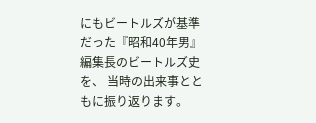にもビートルズが基準だった『昭和40年男』編集長のビートルズ史を、 当時の出来事とともに振り返ります。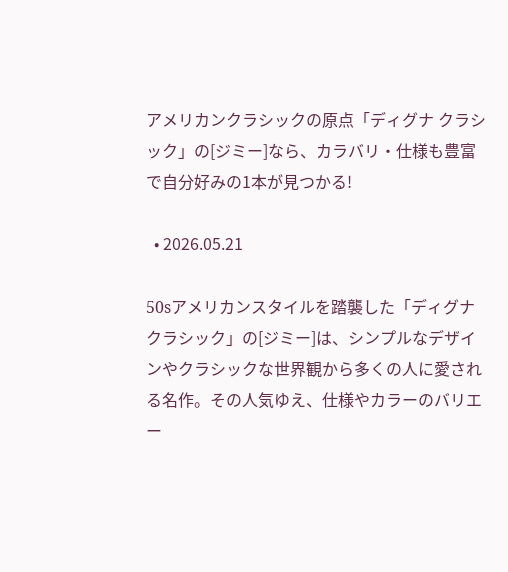アメリカンクラシックの原点「ディグナ クラシック」の[ジミー]なら、カラバリ・仕様も豊富で自分好みの1本が見つかる!

  • 2026.05.21

50sアメリカンスタイルを踏襲した「ディグナ クラシック」の[ジミー]は、シンプルなデザインやクラシックな世界観から多くの人に愛される名作。その人気ゆえ、仕様やカラーのバリエー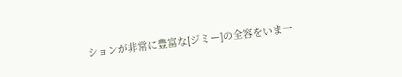ションが非常に豊富な[ジミー]の全容をいま一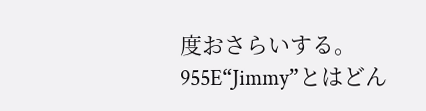度おさらいする。 955E“Jimmy”とはどん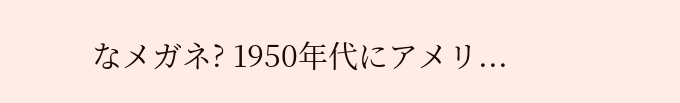なメガネ? 1950年代にアメリ...